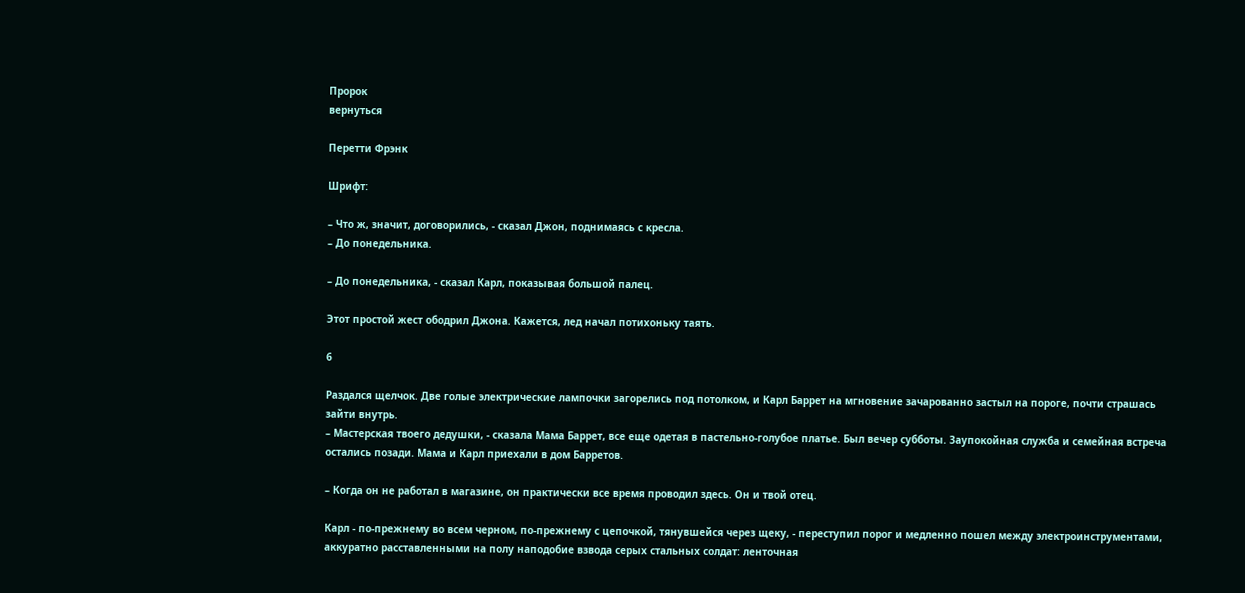Пророк
вернуться

Перетти Фрэнк

Шрифт:

– Что ж, значит, договорились, - сказал Джон, поднимаясь с кресла.
– До понедельника.

– До понедельника, - сказал Карл, показывая большой палец.

Этот простой жест ободрил Джона. Кажется, лед начал потихоньку таять.

6

Раздался щелчок. Две голые электрические лампочки загорелись под потолком, и Карл Баррет на мгновение зачарованно застыл на пороге, почти страшась зайти внутрь.
– Мастерская твоего дедушки, - сказала Мама Баррет, все еще одетая в пастельно-голубое платье. Был вечер субботы. Заупокойная служба и семейная встреча остались позади. Мама и Карл приехали в дом Барретов.

– Когда он не работал в магазине, он практически все время проводил здесь. Он и твой отец.

Карл - по-прежнему во всем черном, по-прежнему с цепочкой, тянувшейся через щеку, - переступил порог и медленно пошел между электроинструментами, аккуратно расставленными на полу наподобие взвода серых стальных солдат: ленточная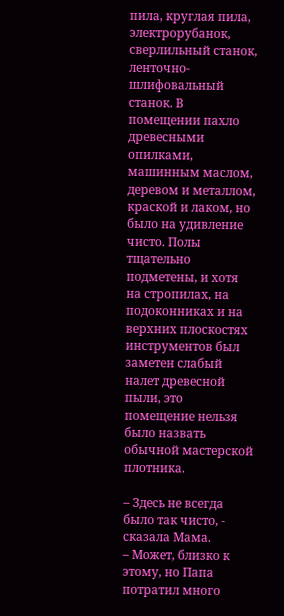пила, круглая пила, электрорубанок, сверлильный станок, ленточно-шлифовальный станок. В помещении пахло древесными опилками, машинным маслом, деревом и металлом, краской и лаком, но было на удивление чисто. Полы тщательно подметены, и хотя на стропилах, на подоконниках и на верхних плоскостях инструментов был заметен слабый налет древесной пыли, это помещение нельзя было назвать обычной мастерской плотника.

– Здесь не всегда было так чисто, - сказала Мама.
– Может, близко к этому, но Папа потратил много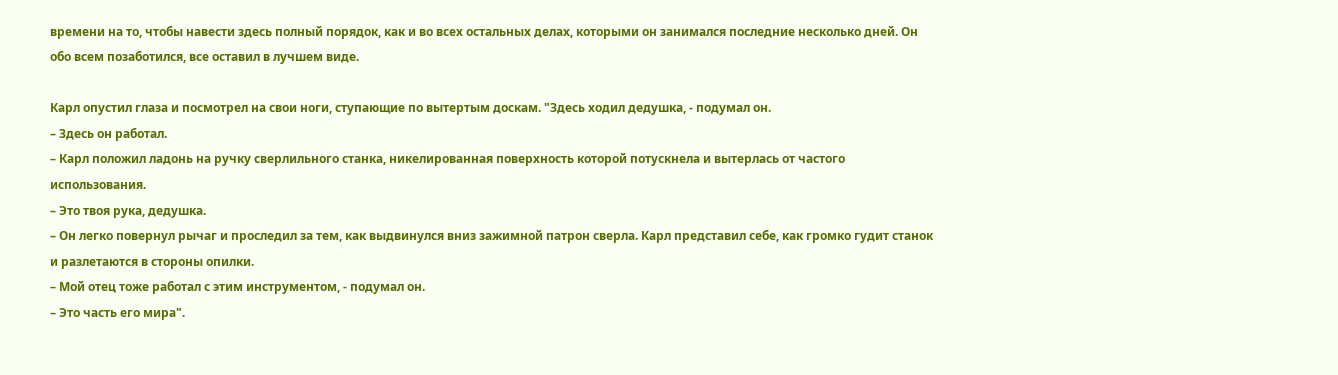времени на то, чтобы навести здесь полный порядок, как и во всех остальных делах, которыми он занимался последние несколько дней. Он обо всем позаботился, все оставил в лучшем виде.

Карл опустил глаза и посмотрел на свои ноги, ступающие по вытертым доскам. "Здесь ходил дедушка, - подумал он.
– Здесь он работал.
– Карл положил ладонь на ручку сверлильного станка, никелированная поверхность которой потускнела и вытерлась от частого использования.
– Это твоя рука, дедушка.
– Он легко повернул рычаг и проследил за тем, как выдвинулся вниз зажимной патрон сверла. Карл представил себе, как громко гудит станок и разлетаются в стороны опилки.
– Мой отец тоже работал с этим инструментом, - подумал он.
– Это часть его мира".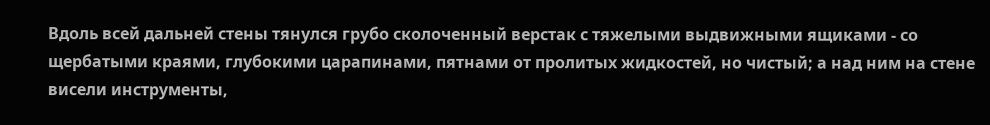Вдоль всей дальней стены тянулся грубо сколоченный верстак с тяжелыми выдвижными ящиками - со щербатыми краями, глубокими царапинами, пятнами от пролитых жидкостей, но чистый; а над ним на стене висели инструменты,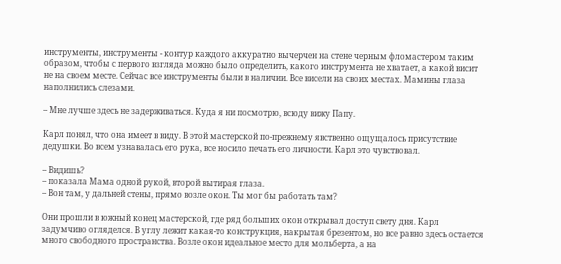инструменты, инструменты - контур каждого аккуратно вычерчен на стене черным фломастером таким образом, чтобы с первого взгляда можно было определить, какого инструмента не хватает, а какой висит не на своем месте. Сейчас все инструменты были в наличии. Все висели на своих местах. Мамины глаза наполнились слезами.

– Мне лучше здесь не задерживаться. Куда я ни посмотрю, всюду вижу Папу.

Карл понял, что она имеет в виду. В этой мастерской по-прежнему явственно ощущалось присутствие дедушки. Во всем узнавалась его рука, все носило печать его личности. Карл это чувствовал.

– Видишь?
– показала Мама одной рукой, второй вытирая глаза.
– Вон там, у дальней стены, прямо возле окон. Ты мог бы работать там?

Они прошли в южный конец мастерской, где ряд больших окон открывал доступ свету дня. Карл задумчиво огляделся. В углу лежит какая-то конструкция, накрытая брезентом, но все равно здесь остается много свободного пространства. Возле окон идеальное место для мольберта, а на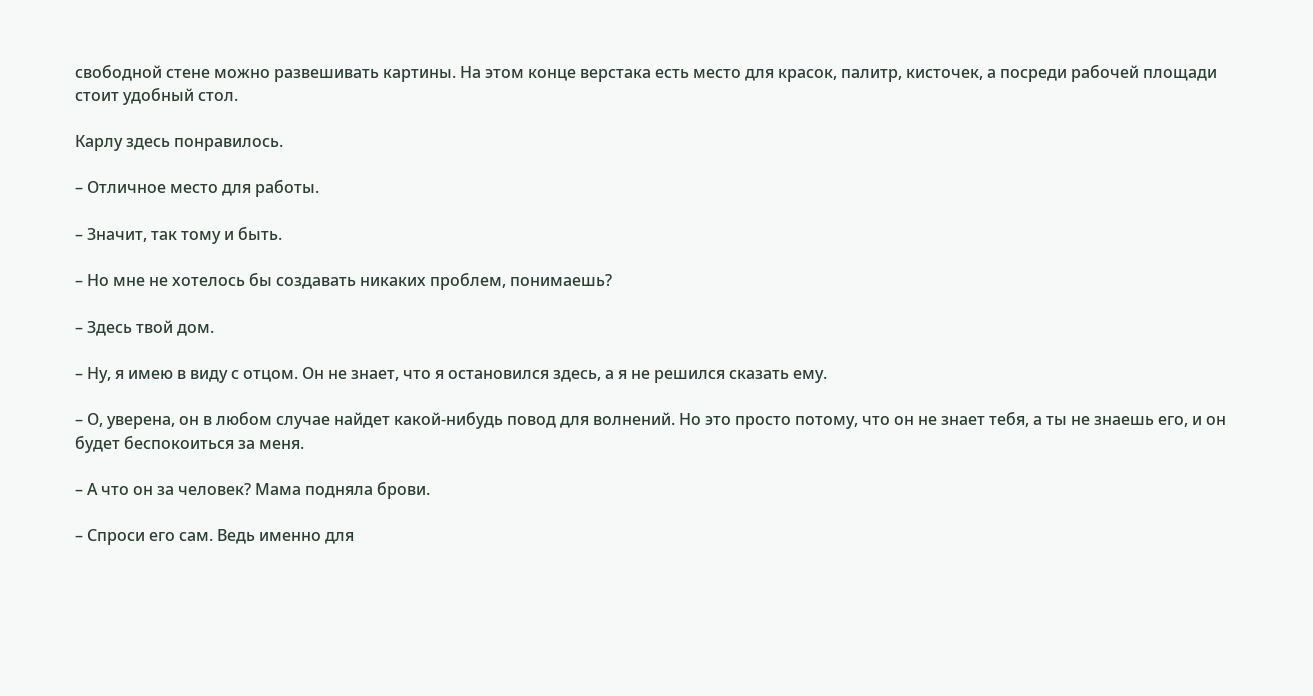свободной стене можно развешивать картины. На этом конце верстака есть место для красок, палитр, кисточек, а посреди рабочей площади стоит удобный стол.

Карлу здесь понравилось.

– Отличное место для работы.

– Значит, так тому и быть.

– Но мне не хотелось бы создавать никаких проблем, понимаешь?

– Здесь твой дом.

– Ну, я имею в виду с отцом. Он не знает, что я остановился здесь, а я не решился сказать ему.

– О, уверена, он в любом случае найдет какой-нибудь повод для волнений. Но это просто потому, что он не знает тебя, а ты не знаешь его, и он будет беспокоиться за меня.

– А что он за человек? Мама подняла брови.

– Спроси его сам. Ведь именно для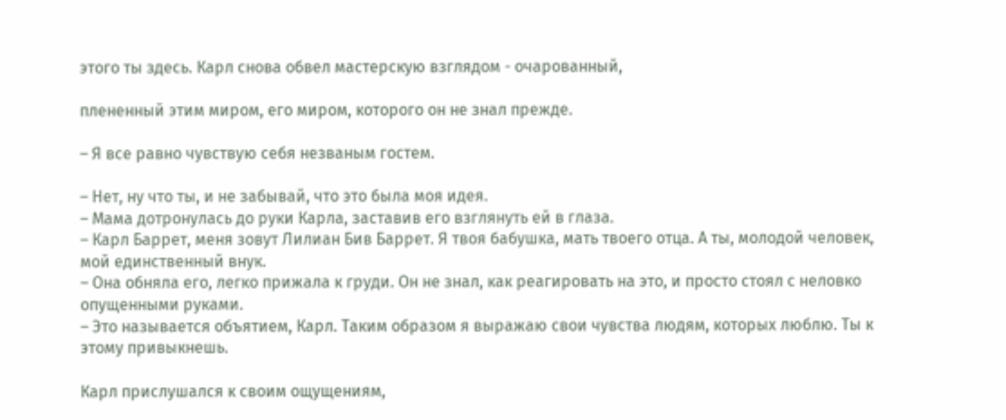этого ты здесь. Карл снова обвел мастерскую взглядом - очарованный,

плененный этим миром, его миром, которого он не знал прежде.

– Я все равно чувствую себя незваным гостем.

– Нет, ну что ты, и не забывай, что это была моя идея.
– Мама дотронулась до руки Карла, заставив его взглянуть ей в глаза.
– Карл Баррет, меня зовут Лилиан Бив Баррет. Я твоя бабушка, мать твоего отца. А ты, молодой человек, мой единственный внук.
– Она обняла его, легко прижала к груди. Он не знал, как реагировать на это, и просто стоял с неловко опущенными руками.
– Это называется объятием, Карл. Таким образом я выражаю свои чувства людям, которых люблю. Ты к этому привыкнешь.

Карл прислушался к своим ощущениям,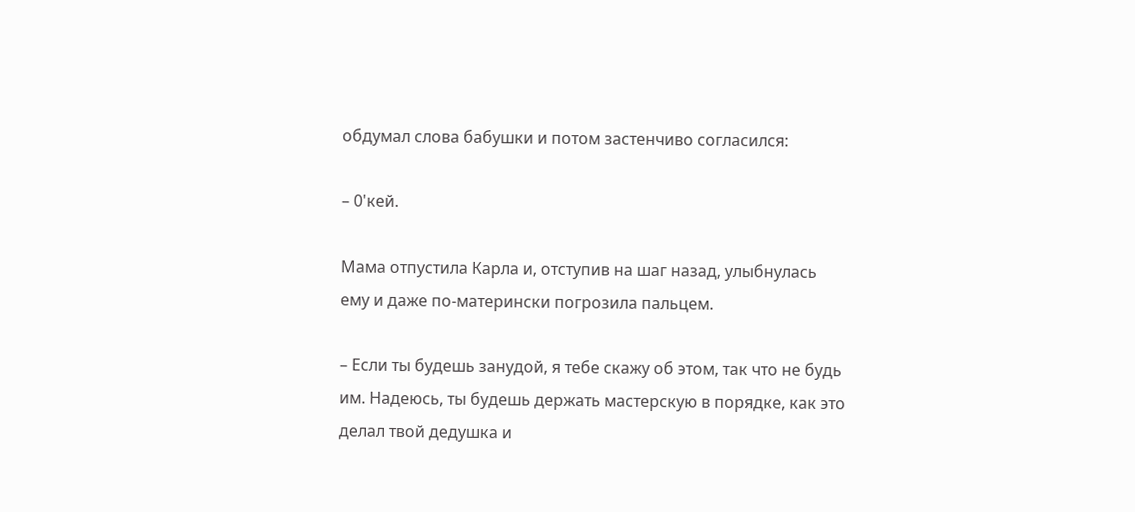обдумал слова бабушки и потом застенчиво согласился:

– 0'кей.

Мама отпустила Карла и, отступив на шаг назад, улыбнулась ему и даже по-матерински погрозила пальцем.

– Если ты будешь занудой, я тебе скажу об этом, так что не будь им. Надеюсь, ты будешь держать мастерскую в порядке, как это делал твой дедушка и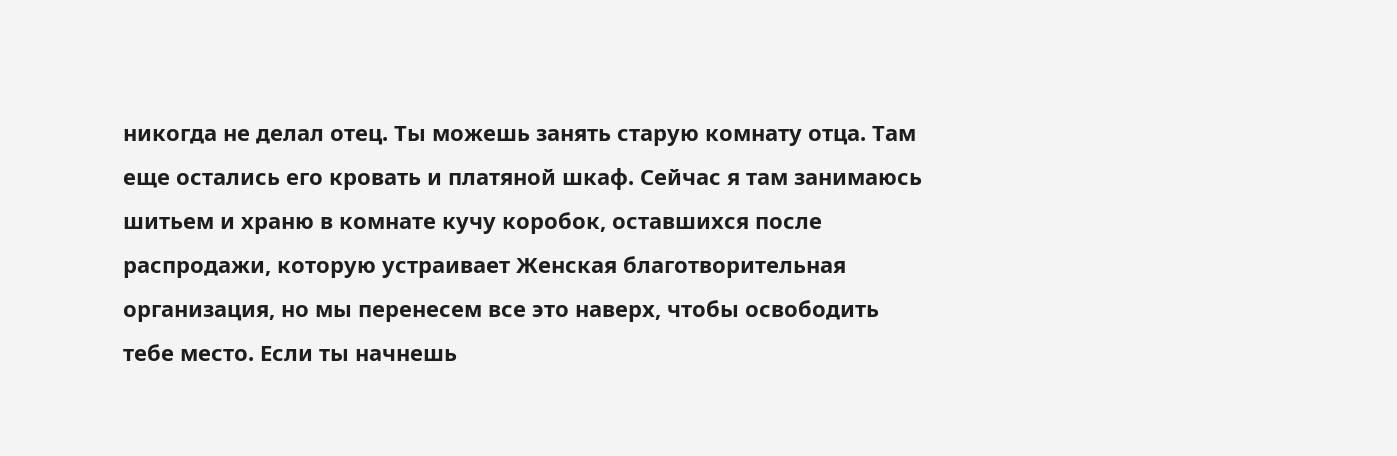никогда не делал отец. Ты можешь занять старую комнату отца. Там еще остались его кровать и платяной шкаф. Сейчас я там занимаюсь шитьем и храню в комнате кучу коробок, оставшихся после распродажи, которую устраивает Женская благотворительная организация, но мы перенесем все это наверх, чтобы освободить тебе место. Если ты начнешь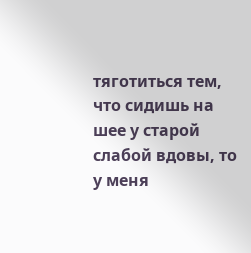тяготиться тем, что сидишь на шее у старой слабой вдовы, то у меня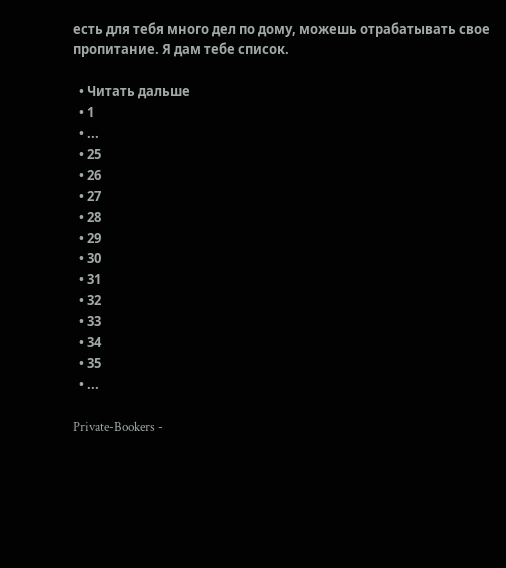есть для тебя много дел по дому, можешь отрабатывать свое пропитание. Я дам тебе список.

  • Читать дальше
  • 1
  • ...
  • 25
  • 26
  • 27
  • 28
  • 29
  • 30
  • 31
  • 32
  • 33
  • 34
  • 35
  • ...

Private-Bookers -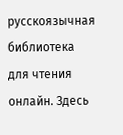русскоязычная библиотека для чтения онлайн. Здесь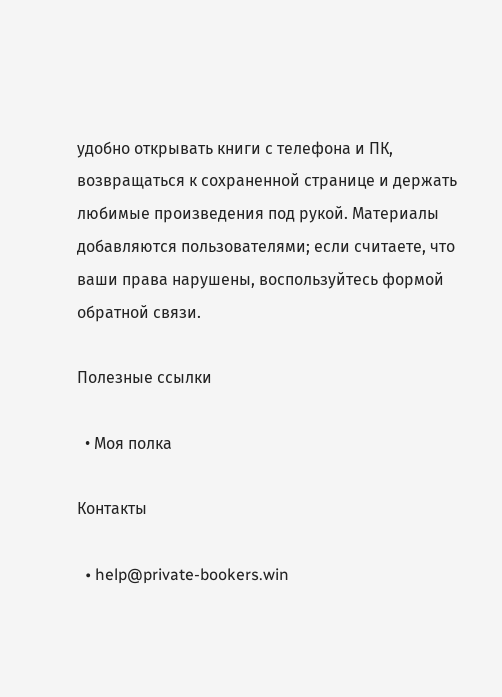удобно открывать книги с телефона и ПК, возвращаться к сохраненной странице и держать любимые произведения под рукой. Материалы добавляются пользователями; если считаете, что ваши права нарушены, воспользуйтесь формой обратной связи.

Полезные ссылки

  • Моя полка

Контакты

  • help@private-bookers.win